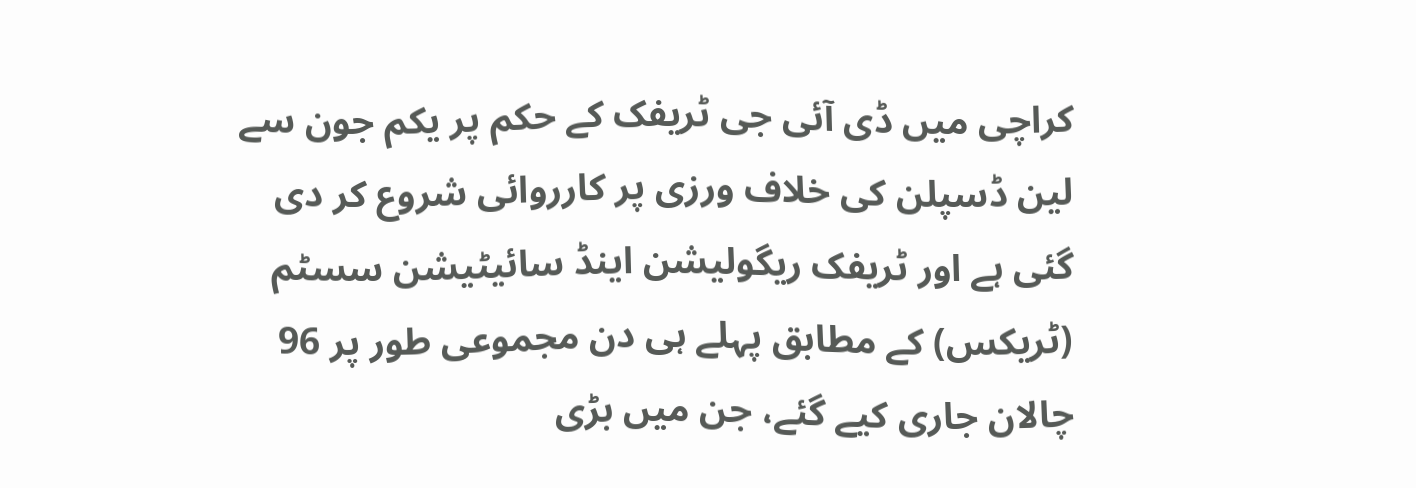کراچی میں ڈی آئی جی ٹریفک کے حکم پر یکم جون سے لین ڈسپلن کی خلاف ورزی پر کارروائی شروع کر دی گئی ہے اور ٹریفک ریگولیشن اینڈ سائیٹیشن سسٹم (ٹریکس) کے مطابق پہلے ہی دن مجموعی طور پر 96 چالان جاری کیے گئے، جن میں بڑی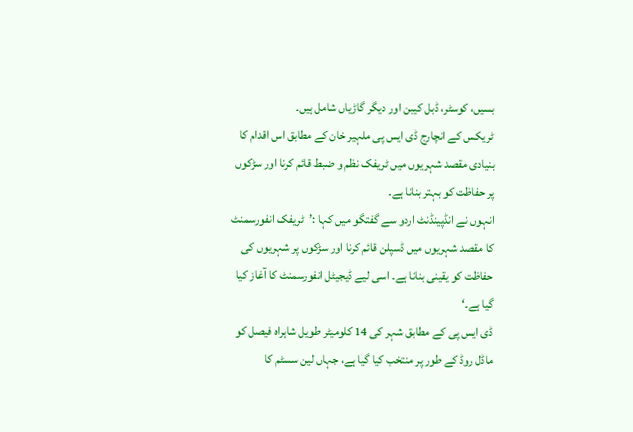بسیں، کوسٹر، ڈبل کیبن اور دیگر گاڑیاں شامل ہیں۔
ٹریکس کے انچارج ڈی ایس پی ملہیر خان کے مطابق اس اقدام کا بنیادی مقصد شہریوں میں ٹریفک نظم و ضبط قائم کرنا اور سڑکوں پر حفاظت کو بہتر بنانا ہے۔
انہوں نے انڈپینڈنٹ اردو سے گفتگو میں کہا :’ٹریفک انفورسمنٹ کا مقصد شہریوں میں ڈسپلن قائم کرنا اور سڑکوں پر شہریوں کی حفاظت کو یقینی بنانا ہے۔ اسی لیے ڈیجیٹل انفورسمنٹ کا آغاز کیا گیا ہے۔‘
ڈی ایس پی کے مطابق شہر کی 14 کلومیٹر طویل شاہراہ فیصل کو ماڈل روڈ کے طور پر منتخب کیا گیا ہے، جہاں لین سسٹم کا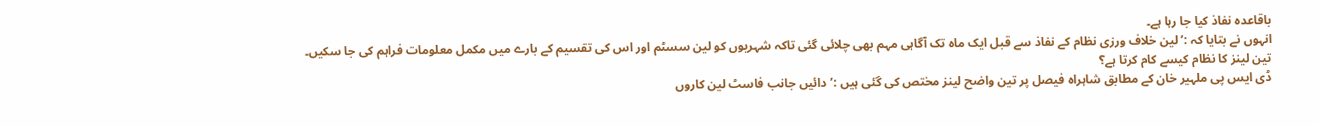باقاعدہ نفاذ کیا جا رہا ہے۔
انہوں نے بتایا کہ :’لین خلاف ورزی نظام کے نفاذ سے قبل ایک ماہ تک آگاہی مہم بھی چلائی گئی تاکہ شہریوں کو لین سسٹم اور اس کی تقسیم کے بارے میں مکمل معلومات فراہم کی جا سکیں۔
تین لینز کا نظام کیسے کام کرتا ہے؟
ڈی ایس پی ملہیر خان کے مطابق شاہراہ فیصل پر تین واضح لینز مختص کی گئی ہیں :’دائیں جانب فاسٹ لین کاروں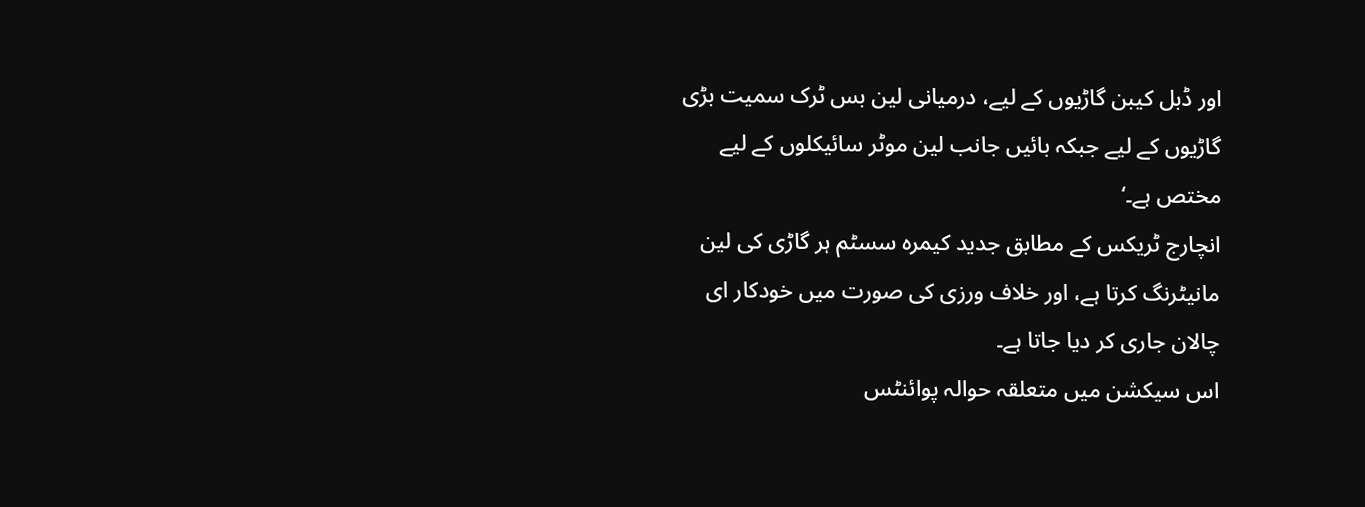اور ڈبل کیبن گاڑیوں کے لیے، درمیانی لین بس ٹرک سمیت بڑی گاڑیوں کے لیے جبکہ بائیں جانب لین موٹر سائیکلوں کے لیے مختص ہے۔‘
انچارج ٹریکس کے مطابق جدید کیمرہ سسٹم ہر گاڑی کی لین مانیٹرنگ کرتا ہے، اور خلاف ورزی کی صورت میں خودکار ای چالان جاری کر دیا جاتا ہے۔
اس سیکشن میں متعلقہ حوالہ پوائنٹس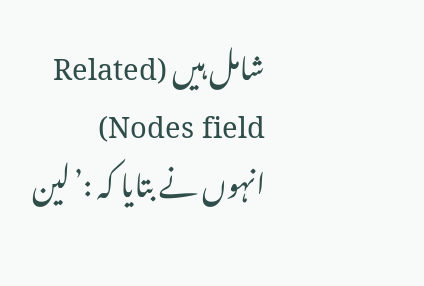شامل ہیں (Related Nodes field)
انہوں نے بتایا کہ :’لین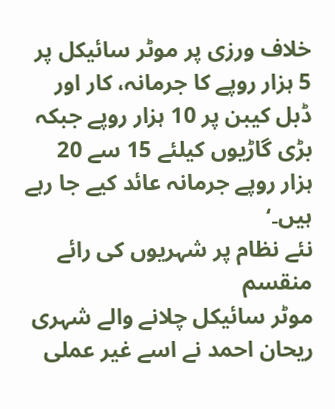خلاف ورزی پر موٹر سائیکل پر 5 ہزار روپے کا جرمانہ، کار اور ڈبل کیبن پر 10 ہزار روپے جبکہ بڑی گاڑیوں کیلئے 15 سے 20 ہزار روپے جرمانہ عائد کیے جا رہے ہیں۔‘
نئے نظام پر شہریوں کی رائے منقسم
موٹر سائیکل چلانے والے شہری ریحان احمد نے اسے غیر عملی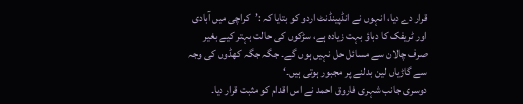قرار دے دیا، انہوں نے انڈپینڈنٹ اردو کو بتایا کہ :’کراچی میں آبادی اور ٹریفک کا دباؤ بہت زیادہ ہے، سڑکوں کی حالت بہتر کیے بغیر صرف چالان سے مسائل حل نہیں ہوں گے۔ جگہ جگہ کھڈوں کی وجہ سے گاڑیاں لین بدلنے پر مجبور ہوتی ہیں۔‘
دوسری جانب شہری فاروق احمد نے اس اقدام کو مثبت قرار دیا۔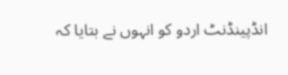انڈپینڈنٹ اردو کو انہوں نے بتایا کہ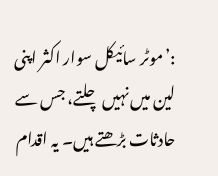:’موٹر سائیکل سوار اکثر اپنی لین میں نہیں چلتے، جس سے حادثات بڑھتے ہیں۔ یہ اقدام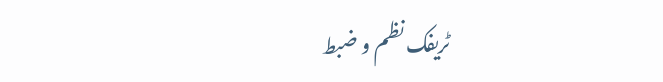ٹریفک نظم و ضبط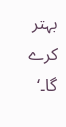بہتر کرے گا۔‘